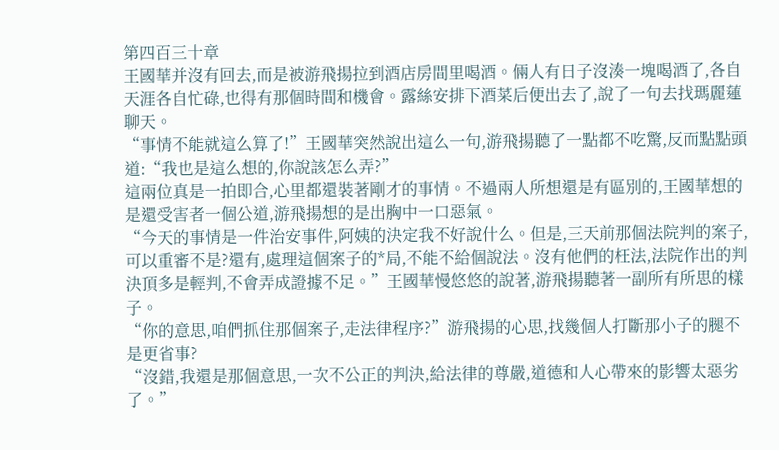第四百三十章
王國華并沒有回去,而是被游飛揚拉到酒店房間里喝酒。倆人有日子沒湊一塊喝酒了,各自天涯各自忙碌,也得有那個時間和機會。露絲安排下酒菜后便出去了,說了一句去找瑪麗蓮聊天。
“事情不能就這么算了!”王國華突然說出這么一句,游飛揚聽了一點都不吃驚,反而點點頭道:“我也是這么想的,你說該怎么弄?”
這兩位真是一拍即合,心里都還裝著剛才的事情。不過兩人所想還是有區別的,王國華想的是還受害者一個公道,游飛揚想的是出胸中一口惡氣。
“今天的事情是一件治安事件,阿姨的決定我不好說什么。但是,三天前那個法院判的案子,可以重審不是?還有,處理這個案子的*局,不能不給個說法。沒有他們的枉法,法院作出的判決頂多是輕判,不會弄成證據不足。”王國華慢悠悠的說著,游飛揚聽著一副所有所思的樣子。
“你的意思,咱們抓住那個案子,走法律程序?”游飛揚的心思,找幾個人打斷那小子的腿不是更省事?
“沒錯,我還是那個意思,一次不公正的判決,給法律的尊嚴,道德和人心帶來的影響太惡劣了。”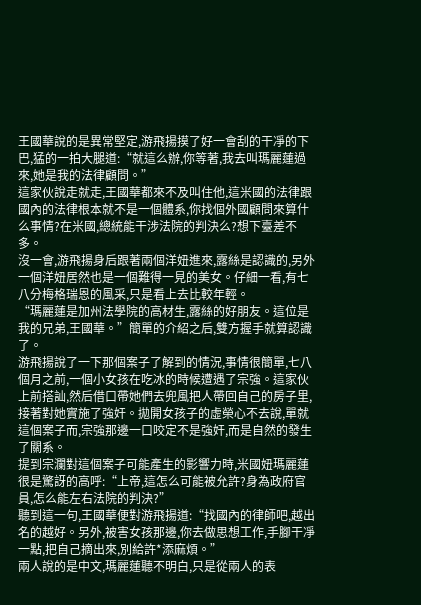王國華說的是異常堅定,游飛揚摸了好一會刮的干凈的下巴,猛的一拍大腿道:“就這么辦,你等著,我去叫瑪麗蓮過來,她是我的法律顧問。”
這家伙說走就走,王國華都來不及叫住他,這米國的法律跟國內的法律根本就不是一個體系,你找個外國顧問來算什么事情?在米國,總統能干涉法院的判決么?想下臺差不多。
沒一會,游飛揚身后跟著兩個洋妞進來,露絲是認識的,另外一個洋妞居然也是一個難得一見的美女。仔細一看,有七八分梅格瑞恩的風采,只是看上去比較年輕。
“瑪麗蓮是加州法學院的高材生,露絲的好朋友。這位是我的兄弟,王國華。”簡單的介紹之后,雙方握手就算認識了。
游飛揚說了一下那個案子了解到的情況,事情很簡單,七八個月之前,一個小女孩在吃冰的時候遭遇了宗強。這家伙上前搭訕,然后借口帶她們去兜風把人帶回自己的房子里,接著對她實施了強奸。拋開女孩子的虛榮心不去說,單就這個案子而,宗強那邊一口咬定不是強奸,而是自然的發生了關系。
提到宗瀾對這個案子可能產生的影響力時,米國妞瑪麗蓮很是驚訝的高呼:“上帝,這怎么可能被允許?身為政府官員,怎么能左右法院的判決?”
聽到這一句,王國華便對游飛揚道:“找國內的律師吧,越出名的越好。另外,被害女孩那邊,你去做思想工作,手腳干凈一點,把自己摘出來,別給許*添麻煩。”
兩人說的是中文,瑪麗蓮聽不明白,只是從兩人的表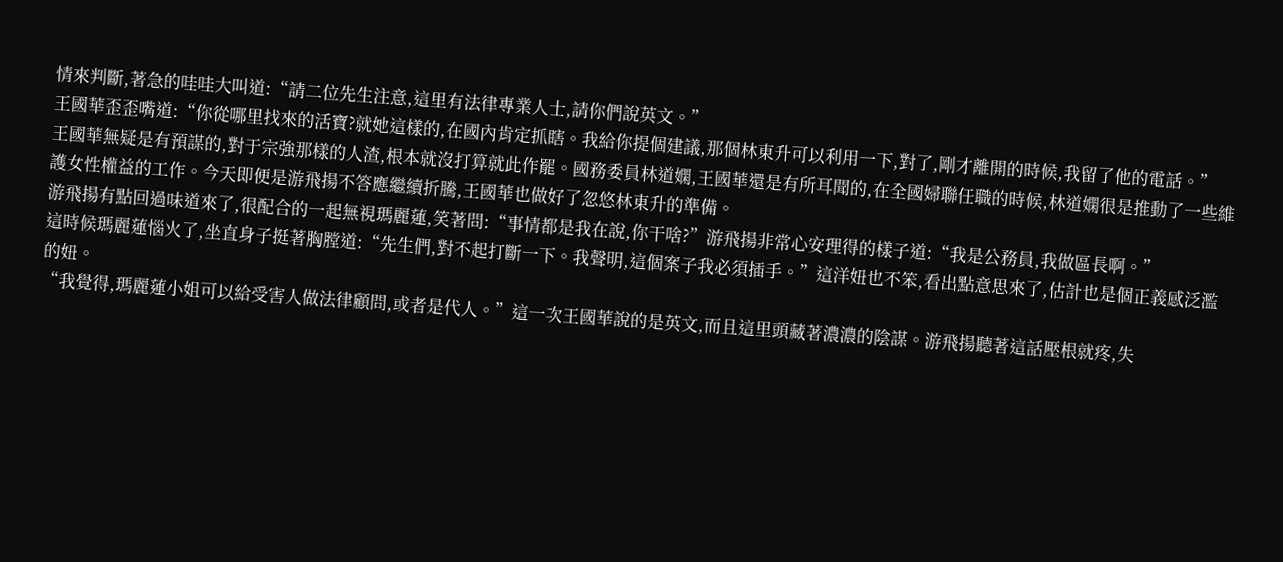情來判斷,著急的哇哇大叫道:“請二位先生注意,這里有法律專業人士,請你們說英文。”
王國華歪歪嘴道:“你從哪里找來的活寶?就她這樣的,在國內肯定抓瞎。我給你提個建議,那個林東升可以利用一下,對了,剛才離開的時候,我留了他的電話。”
王國華無疑是有預謀的,對于宗強那樣的人渣,根本就沒打算就此作罷。國務委員林道嫻,王國華還是有所耳聞的,在全國婦聯任職的時候,林道嫻很是推動了一些維護女性權益的工作。今天即便是游飛揚不答應繼續折騰,王國華也做好了忽悠林東升的準備。
游飛揚有點回過味道來了,很配合的一起無視瑪麗蓮,笑著問:“事情都是我在說,你干啥?”游飛揚非常心安理得的樣子道:“我是公務員,我做區長啊。”
這時候瑪麗蓮惱火了,坐直身子挺著胸膛道:“先生們,對不起打斷一下。我聲明,這個案子我必須插手。”這洋妞也不笨,看出點意思來了,估計也是個正義感泛濫的妞。
“我覺得,瑪麗蓮小姐可以給受害人做法律顧問,或者是代人。”這一次王國華說的是英文,而且這里頭藏著濃濃的陰謀。游飛揚聽著這話壓根就疼,失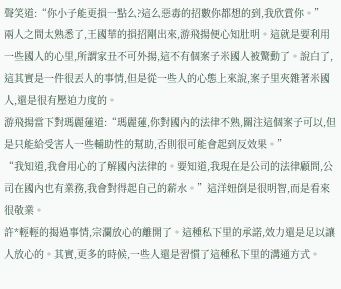聲笑道:“你小子能更損一點么?這么惡毒的招數你都想的到,我欣賞你。”
兩人之間太熟悉了,王國華的損招剛出來,游飛揚便心知肚明。這就是要利用一些國人的心里,所謂家丑不可外揚,這不有個案子米國人被驚動了。說白了,這其實是一件很丟人的事情,但是從一些人的心態上來說,案子里夾雜著米國人,還是很有壓迫力度的。
游飛揚當下對瑪麗蓮道:“瑪麗蓮,你對國內的法律不熟,關注這個案子可以,但是只能給受害人一些輔助性的幫助,否則很可能會起到反效果。”
“我知道,我會用心的了解國內法律的。要知道,我現在是公司的法律顧問,公司在國內也有業務,我會對得起自己的薪水。”這洋妞倒是很明智,而是看來很敬業。
許*輕輕的揭過事情,宗瀾放心的離開了。這種私下里的承諾,效力還是足以讓人放心的。其實,更多的時候,一些人還是習慣了這種私下里的溝通方式。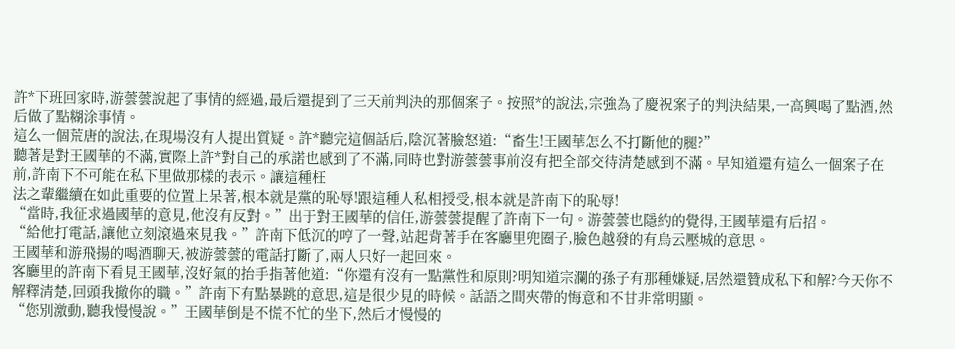許*下班回家時,游蕓蕓說起了事情的經過,最后還提到了三天前判決的那個案子。按照*的說法,宗強為了慶祝案子的判決結果,一高興喝了點酒,然后做了點糊涂事情。
這么一個荒唐的說法,在現場沒有人提出質疑。許*聽完這個話后,陰沉著臉怒道:“畜生!王國華怎么不打斷他的腿?”
聽著是對王國華的不滿,實際上許*對自己的承諾也感到了不滿,同時也對游蕓蕓事前沒有把全部交待清楚感到不滿。早知道還有這么一個案子在前,許南下不可能在私下里做那樣的表示。讓這種枉
法之輩繼續在如此重要的位置上呆著,根本就是黨的恥辱!跟這種人私相授受,根本就是許南下的恥辱!
“當時,我征求過國華的意見,他沒有反對。”出于對王國華的信任,游蕓蕓提醒了許南下一句。游蕓蕓也隱約的覺得,王國華還有后招。
“給他打電話,讓他立刻滾過來見我。”許南下低沉的哼了一聲,站起背著手在客廳里兜圈子,臉色越發的有烏云壓城的意思。
王國華和游飛揚的喝酒聊天,被游蕓蕓的電話打斷了,兩人只好一起回來。
客廳里的許南下看見王國華,沒好氣的抬手指著他道:“你還有沒有一點黨性和原則?明知道宗瀾的孫子有那種嫌疑,居然還贊成私下和解?今天你不解釋清楚,回頭我撤你的職。”許南下有點暴跳的意思,這是很少見的時候。話語之間夾帶的悔意和不甘非常明顯。
“您別激動,聽我慢慢說。”王國華倒是不慌不忙的坐下,然后才慢慢的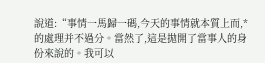說道:“事情一馬歸一碼,今天的事情就本質上而,*的處理并不過分。當然了,這是拋開了當事人的身份來說的。我可以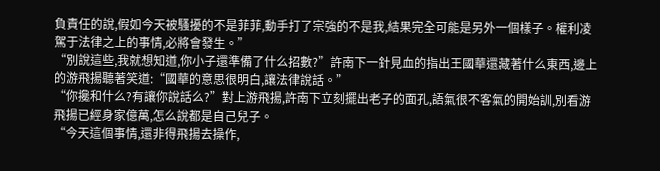負責任的說,假如今天被騷擾的不是菲菲,動手打了宗強的不是我,結果完全可能是另外一個樣子。權利凌駕于法律之上的事情,必將會發生。”
“別說這些,我就想知道,你小子還準備了什么招數?”許南下一針見血的指出王國華還藏著什么東西,邊上的游飛揚聽著笑道:“國華的意思很明白,讓法律說話。”
“你攙和什么?有讓你說話么?”對上游飛揚,許南下立刻擺出老子的面孔,語氣很不客氣的開始訓,別看游飛揚已經身家億萬,怎么說都是自己兒子。
“今天這個事情,還非得飛揚去操作,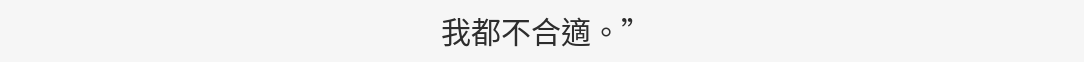我都不合適。”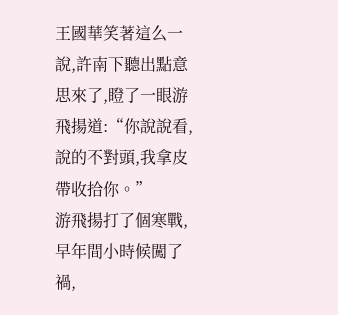王國華笑著這么一說,許南下聽出點意思來了,瞪了一眼游飛揚道:“你說說看,說的不對頭,我拿皮帶收拾你。”
游飛揚打了個寒戰,早年間小時候闖了禍,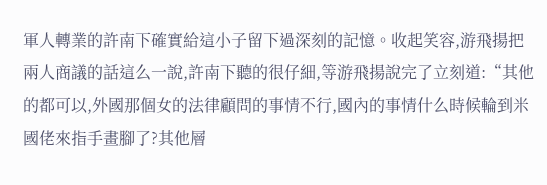軍人轉業的許南下確實給這小子留下過深刻的記憶。收起笑容,游飛揚把兩人商議的話這么一說,許南下聽的很仔細,等游飛揚說完了立刻道:“其他的都可以,外國那個女的法律顧問的事情不行,國內的事情什么時候輪到米國佬來指手畫腳了?其他層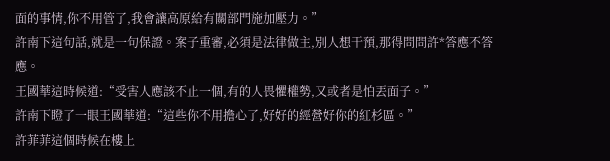面的事情,你不用管了,我會讓高原給有關部門施加壓力。”
許南下這句話,就是一句保證。案子重審,必須是法律做主,別人想干預,那得問問許*答應不答應。
王國華這時候道:“受害人應該不止一個,有的人畏懼權勢,又或者是怕丟面子。”
許南下瞪了一眼王國華道:“這些你不用擔心了,好好的經營好你的紅杉區。”
許菲菲這個時候在樓上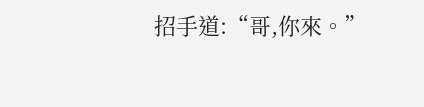招手道:“哥,你來。”